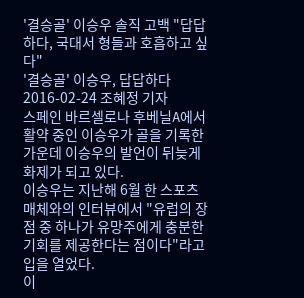'결승골' 이승우 솔직 고백 "답답하다, 국대서 형들과 호흡하고 싶다"
'결승골' 이승우, 답답하다
2016-02-24 조혜정 기자
스페인 바르셀로나 후베닐A에서 활약 중인 이승우가 골을 기록한 가운데 이승우의 발언이 뒤늦게 화제가 되고 있다.
이승우는 지난해 6월 한 스포츠 매체와의 인터뷰에서 "유럽의 장점 중 하나가 유망주에게 충분한 기회를 제공한다는 점이다"라고 입을 열었다.
이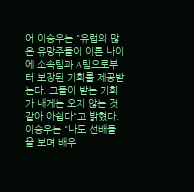어 이승우는 "유럽의 많은 유망주들이 이른 나이에 소속팀과 A팀으로부터 보장된 기회를 제공받는다. 그들이 받는 기회가 내게는 오지 않는 것 같아 아쉽다"고 밝혔다.
이승우는 "나도 선배들을 보며 배우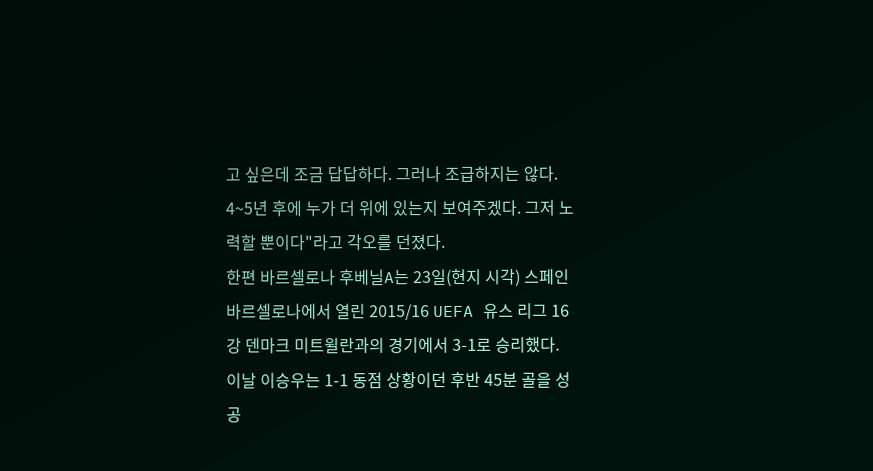고 싶은데 조금 답답하다. 그러나 조급하지는 않다. 4~5년 후에 누가 더 위에 있는지 보여주겠다. 그저 노력할 뿐이다"라고 각오를 던졌다.
한편 바르셀로나 후베닐A는 23일(현지 시각) 스페인 바르셀로나에서 열린 2015/16 UEFA 유스 리그 16강 덴마크 미트윌란과의 경기에서 3-1로 승리했다.
이날 이승우는 1-1 동점 상황이던 후반 45분 골을 성공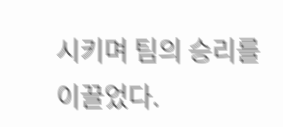시키며 팀의 승리를 이끌었다.